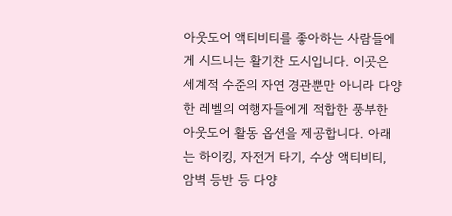아웃도어 액티비티를 좋아하는 사람들에게 시드니는 활기찬 도시입니다. 이곳은 세계적 수준의 자연 경관뿐만 아니라 다양한 레벨의 여행자들에게 적합한 풍부한 아웃도어 활동 옵션을 제공합니다. 아래는 하이킹, 자전거 타기, 수상 액티비티, 암벽 등반 등 다양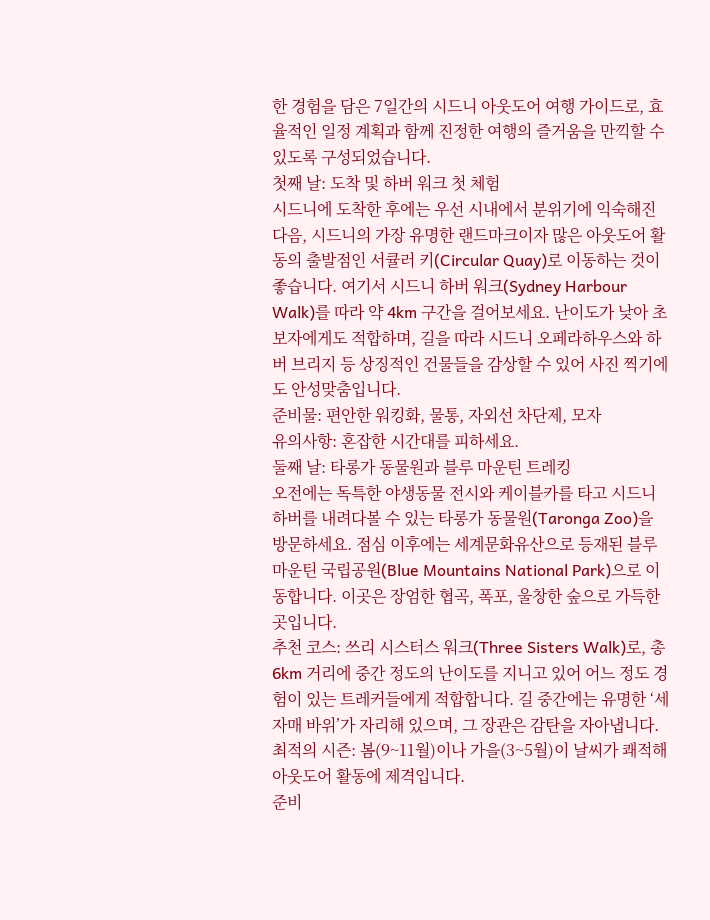한 경험을 담은 7일간의 시드니 아웃도어 여행 가이드로, 효율적인 일정 계획과 함께 진정한 여행의 즐거움을 만끽할 수 있도록 구성되었습니다.
첫째 날: 도착 및 하버 워크 첫 체험
시드니에 도착한 후에는 우선 시내에서 분위기에 익숙해진 다음, 시드니의 가장 유명한 랜드마크이자 많은 아웃도어 활동의 출발점인 서큘러 키(Circular Quay)로 이동하는 것이 좋습니다. 여기서 시드니 하버 워크(Sydney Harbour Walk)를 따라 약 4km 구간을 걸어보세요. 난이도가 낮아 초보자에게도 적합하며, 길을 따라 시드니 오페라하우스와 하버 브리지 등 상징적인 건물들을 감상할 수 있어 사진 찍기에도 안성맞춤입니다.
준비물: 편안한 워킹화, 물통, 자외선 차단제, 모자
유의사항: 혼잡한 시간대를 피하세요.
둘째 날: 타롱가 동물원과 블루 마운틴 트레킹
오전에는 독특한 야생동물 전시와 케이블카를 타고 시드니 하버를 내려다볼 수 있는 타롱가 동물원(Taronga Zoo)을 방문하세요. 점심 이후에는 세계문화유산으로 등재된 블루 마운틴 국립공원(Blue Mountains National Park)으로 이동합니다. 이곳은 장엄한 협곡, 폭포, 울창한 숲으로 가득한 곳입니다.
추천 코스: 쓰리 시스터스 워크(Three Sisters Walk)로, 총 6km 거리에 중간 정도의 난이도를 지니고 있어 어느 정도 경험이 있는 트레커들에게 적합합니다. 길 중간에는 유명한 ‘세 자매 바위’가 자리해 있으며, 그 장관은 감탄을 자아냅니다.
최적의 시즌: 봄(9~11월)이나 가을(3~5월)이 날씨가 쾌적해 아웃도어 활동에 제격입니다.
준비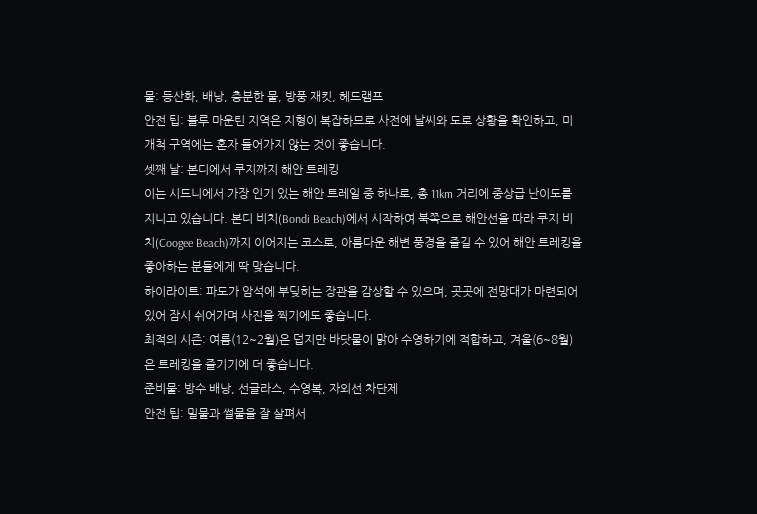물: 등산화, 배낭, 충분한 물, 방풍 재킷, 헤드램프
안전 팁: 블루 마운틴 지역은 지형이 복잡하므로 사전에 날씨와 도로 상황을 확인하고, 미개척 구역에는 혼자 들어가지 않는 것이 좋습니다.
셋째 날: 본디에서 쿠지까지 해안 트레킹
이는 시드니에서 가장 인기 있는 해안 트레일 중 하나로, 총 11km 거리에 중상급 난이도를 지니고 있습니다. 본디 비치(Bondi Beach)에서 시작하여 북쪽으로 해안선을 따라 쿠지 비치(Coogee Beach)까지 이어지는 코스로, 아름다운 해변 풍경을 즐길 수 있어 해안 트레킹을 좋아하는 분들에게 딱 맞습니다.
하이라이트: 파도가 암석에 부딪히는 장관을 감상할 수 있으며, 곳곳에 전망대가 마련되어 있어 잠시 쉬어가며 사진을 찍기에도 좋습니다.
최적의 시즌: 여름(12~2월)은 덥지만 바닷물이 맑아 수영하기에 적합하고, 겨울(6~8월)은 트레킹을 즐기기에 더 좋습니다.
준비물: 방수 배낭, 선글라스, 수영복, 자외선 차단제
안전 팁: 밀물과 썰물을 잘 살펴서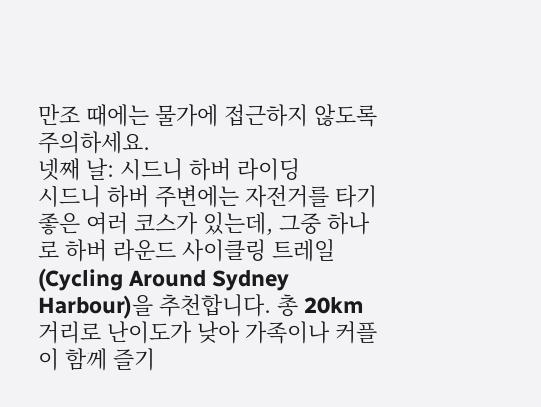만조 때에는 물가에 접근하지 않도록 주의하세요.
넷째 날: 시드니 하버 라이딩
시드니 하버 주변에는 자전거를 타기 좋은 여러 코스가 있는데, 그중 하나로 하버 라운드 사이클링 트레일(Cycling Around Sydney Harbour)을 추천합니다. 총 20km 거리로 난이도가 낮아 가족이나 커플이 함께 즐기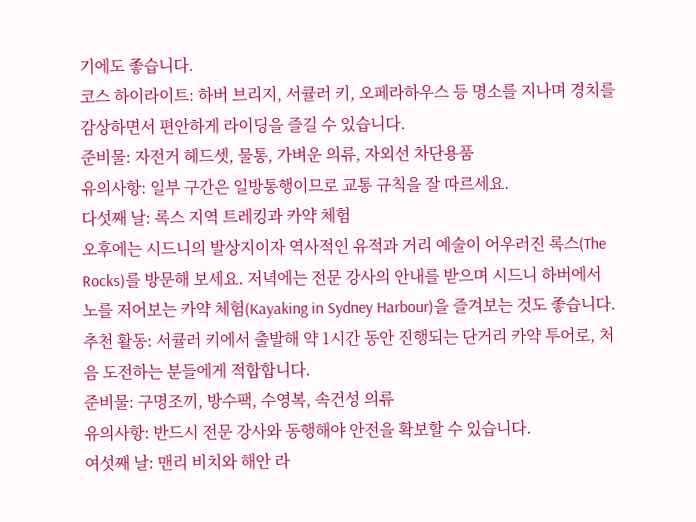기에도 좋습니다.
코스 하이라이트: 하버 브리지, 서큘러 키, 오페라하우스 등 명소를 지나며 경치를 감상하면서 편안하게 라이딩을 즐길 수 있습니다.
준비물: 자전거 헤드셋, 물통, 가벼운 의류, 자외선 차단용품
유의사항: 일부 구간은 일방통행이므로 교통 규칙을 잘 따르세요.
다섯째 날: 록스 지역 트레킹과 카약 체험
오후에는 시드니의 발상지이자 역사적인 유적과 거리 예술이 어우러진 록스(The Rocks)를 방문해 보세요. 저녁에는 전문 강사의 안내를 받으며 시드니 하버에서 노를 저어보는 카약 체험(Kayaking in Sydney Harbour)을 즐겨보는 것도 좋습니다.
추천 활동: 서큘러 키에서 출발해 약 1시간 동안 진행되는 단거리 카약 투어로, 처음 도전하는 분들에게 적합합니다.
준비물: 구명조끼, 방수팩, 수영복, 속건성 의류
유의사항: 반드시 전문 강사와 동행해야 안전을 확보할 수 있습니다.
여섯째 날: 맨리 비치와 해안 라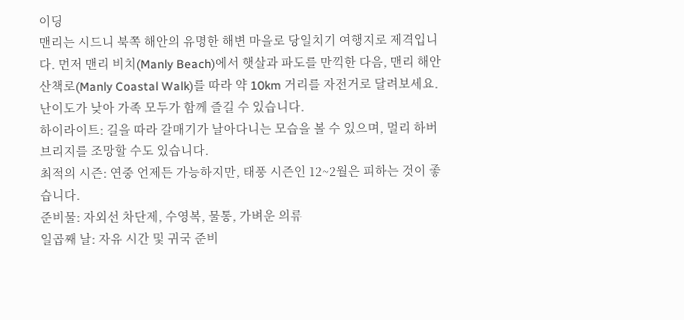이딩
맨리는 시드니 북쪽 해안의 유명한 해변 마을로 당일치기 여행지로 제격입니다. 먼저 맨리 비치(Manly Beach)에서 햇살과 파도를 만끽한 다음, 맨리 해안 산책로(Manly Coastal Walk)를 따라 약 10km 거리를 자전거로 달려보세요. 난이도가 낮아 가족 모두가 함께 즐길 수 있습니다.
하이라이트: 길을 따라 갈매기가 날아다니는 모습을 볼 수 있으며, 멀리 하버 브리지를 조망할 수도 있습니다.
최적의 시즌: 연중 언제든 가능하지만, 태풍 시즌인 12~2월은 피하는 것이 좋습니다.
준비물: 자외선 차단제, 수영복, 물통, 가벼운 의류
일곱째 날: 자유 시간 및 귀국 준비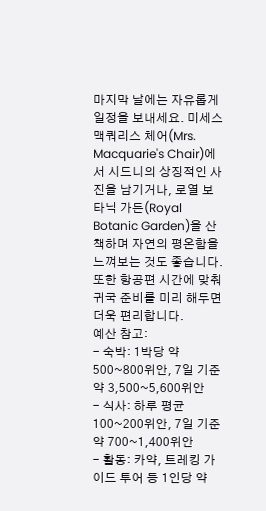마지막 날에는 자유롭게 일정을 보내세요. 미세스 맥쿼리스 체어(Mrs. Macquarie's Chair)에서 시드니의 상징적인 사진을 남기거나, 로열 보타닉 가든(Royal Botanic Garden)을 산책하며 자연의 평온함을 느껴보는 것도 좋습니다. 또한 항공편 시간에 맞춰 귀국 준비를 미리 해두면 더욱 편리합니다.
예산 참고:
- 숙박: 1박당 약 500~800위안, 7일 기준 약 3,500~5,600위안
- 식사: 하루 평균 100~200위안, 7일 기준 약 700~1,400위안
- 활동: 카약, 트레킹 가이드 투어 등 1인당 약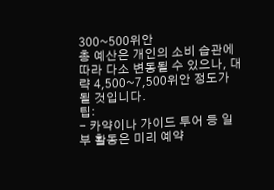300~500위안
총 예산은 개인의 소비 습관에 따라 다소 변동될 수 있으나, 대략 4,500~7,500위안 정도가 될 것입니다.
팁:
- 카약이나 가이드 투어 등 일부 활동은 미리 예약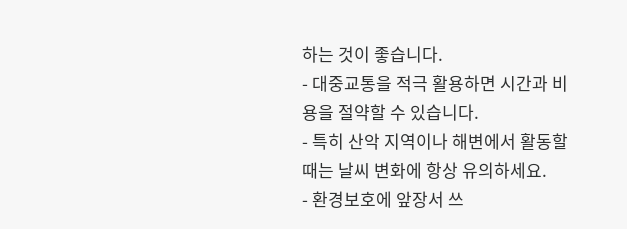하는 것이 좋습니다.
- 대중교통을 적극 활용하면 시간과 비용을 절약할 수 있습니다.
- 특히 산악 지역이나 해변에서 활동할 때는 날씨 변화에 항상 유의하세요.
- 환경보호에 앞장서 쓰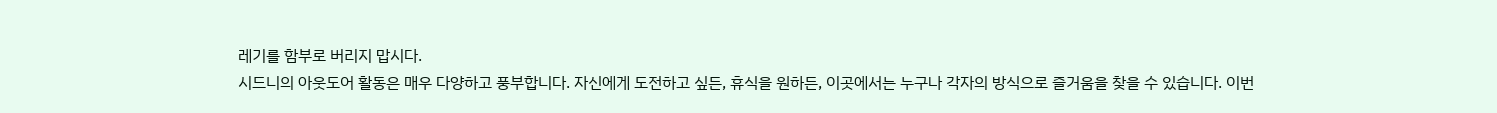레기를 함부로 버리지 맙시다.
시드니의 아웃도어 활동은 매우 다양하고 풍부합니다. 자신에게 도전하고 싶든, 휴식을 원하든, 이곳에서는 누구나 각자의 방식으로 즐거움을 찾을 수 있습니다. 이번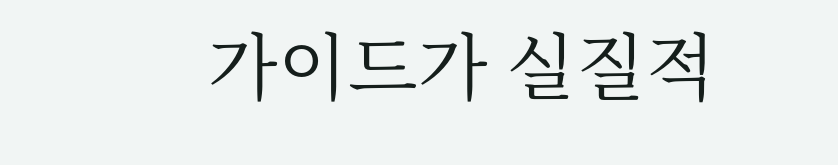가이드가 실질적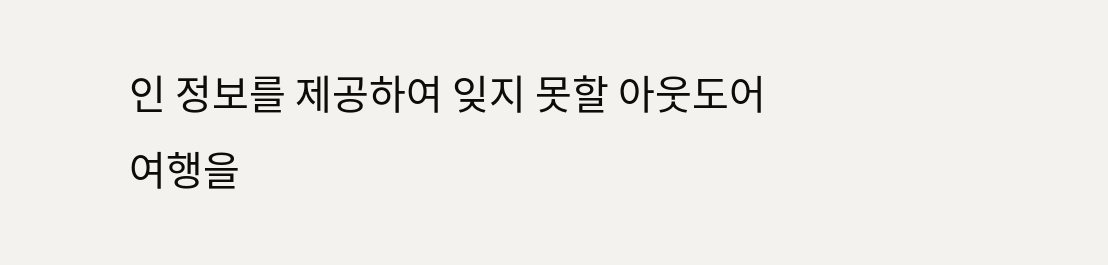인 정보를 제공하여 잊지 못할 아웃도어 여행을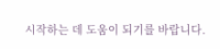시작하는 데 도움이 되기를 바랍니다.